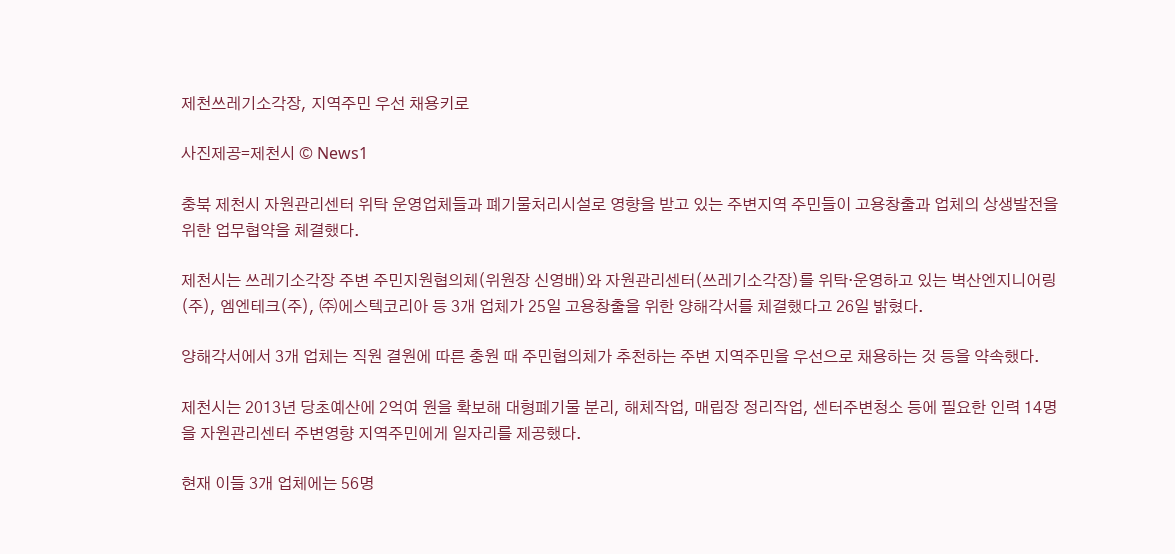제천쓰레기소각장, 지역주민 우선 채용키로

사진제공=제천시 © News1

충북 제천시 자원관리센터 위탁 운영업체들과 폐기물처리시설로 영향을 받고 있는 주변지역 주민들이 고용창출과 업체의 상생발전을 위한 업무협약을 체결했다.

제천시는 쓰레기소각장 주변 주민지원협의체(위원장 신영배)와 자원관리센터(쓰레기소각장)를 위탁·운영하고 있는 벽산엔지니어링(주), 엠엔테크(주), ㈜에스텍코리아 등 3개 업체가 25일 고용창출을 위한 양해각서를 체결했다고 26일 밝혔다.

양해각서에서 3개 업체는 직원 결원에 따른 충원 때 주민협의체가 추천하는 주변 지역주민을 우선으로 채용하는 것 등을 약속했다.

제천시는 2013년 당초예산에 2억여 원을 확보해 대형폐기물 분리, 해체작업, 매립장 정리작업, 센터주변청소 등에 필요한 인력 14명을 자원관리센터 주변영향 지역주민에게 일자리를 제공했다.

현재 이들 3개 업체에는 56명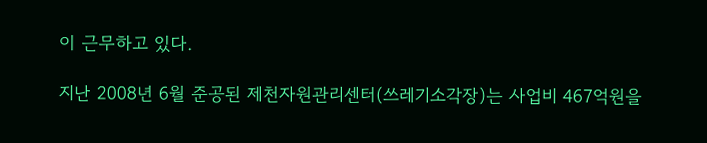이 근무하고 있다.

지난 2008년 6월 준공된 제천자원관리센터(쓰레기소각장)는 사업비 467억원을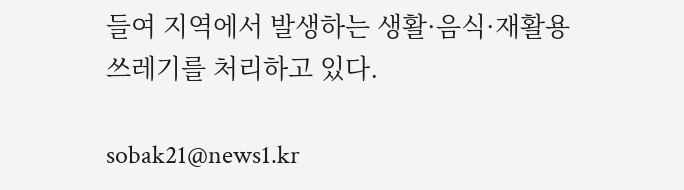들여 지역에서 발생하는 생활·음식·재활용쓰레기를 처리하고 있다.

sobak21@news1.kr